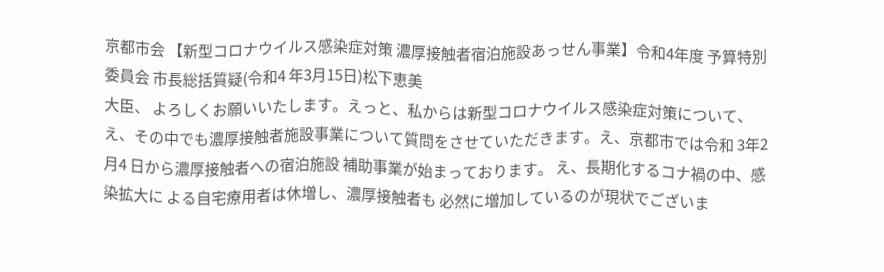京都市会 【新型コロナウイルス感染症対策 濃厚接触者宿泊施設あっせん事業】令和4年度 予算特別委員会 市長総括質疑(令和4 年3月15日)松下恵美
大臣、 よろしくお願いいたします。えっと、私からは新型コロナウイルス感染症対策について、え、その中でも濃厚接触者施設事業について質問をさせていただきます。え、京都市では令和 3年2月4 日から濃厚接触者への宿泊施設 補助事業が始まっております。 え、長期化するコナ禍の中、感染拡大に よる自宅療用者は休増し、濃厚接触者も 必然に増加しているのが現状でございま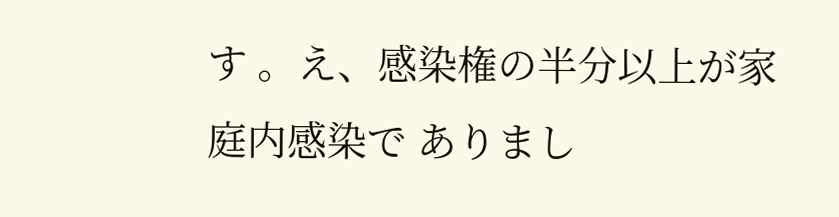す 。え、感染権の半分以上が家庭内感染で ありまし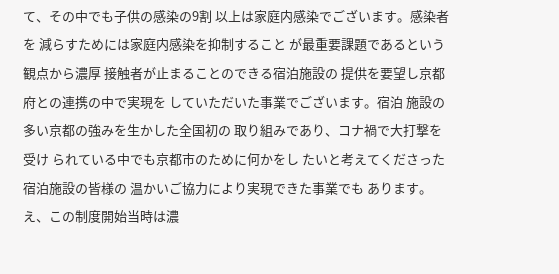て、その中でも子供の感染の9割 以上は家庭内感染でございます。感染者を 減らすためには家庭内感染を抑制すること が最重要課題であるという観点から濃厚 接触者が止まることのできる宿泊施設の 提供を要望し京都府との連携の中で実現を していただいた事業でございます。宿泊 施設の多い京都の強みを生かした全国初の 取り組みであり、コナ禍で大打撃を受け られている中でも京都市のために何かをし たいと考えてくださった宿泊施設の皆様の 温かいご協力により実現できた事業でも あります。え、この制度開始当時は濃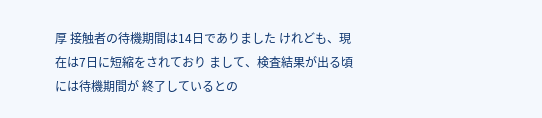厚 接触者の待機期間は14日でありました けれども、現在は7日に短縮をされており まして、検査結果が出る頃には待機期間が 終了しているとの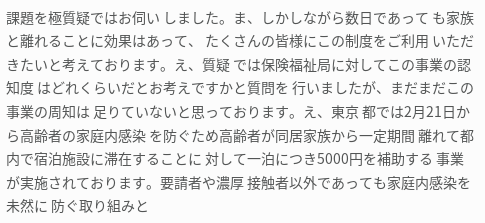課題を極質疑ではお伺い しました。ま、しかしながら数日であって も家族と離れることに効果はあって、 たくさんの皆様にこの制度をご利用 いただきたいと考えております。え、質疑 では保険福祉局に対してこの事業の認知度 はどれくらいだとお考えですかと質問を 行いましたが、まだまだこの事業の周知は 足りていないと思っております。え、東京 都では2月21日から高齢者の家庭内感染 を防ぐため高齢者が同居家族から一定期間 離れて都内で宿泊施設に滞在することに 対して一泊につき5000円を補助する 事業が実施されております。要請者や濃厚 接触者以外であっても家庭内感染を未然に 防ぐ取り組みと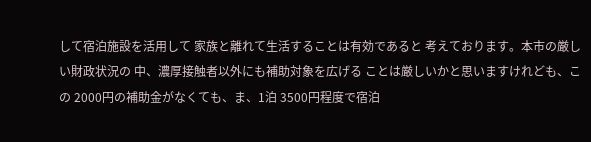して宿泊施設を活用して 家族と離れて生活することは有効であると 考えております。本市の厳しい財政状況の 中、濃厚接触者以外にも補助対象を広げる ことは厳しいかと思いますけれども、この 2000円の補助金がなくても、ま、1泊 3500円程度で宿泊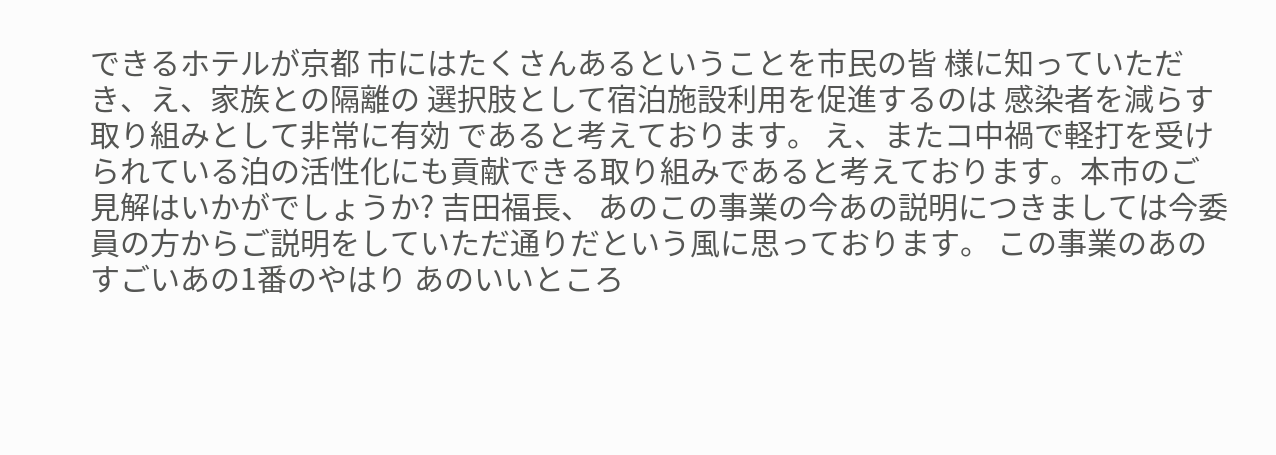できるホテルが京都 市にはたくさんあるということを市民の皆 様に知っていただき、え、家族との隔離の 選択肢として宿泊施設利用を促進するのは 感染者を減らす取り組みとして非常に有効 であると考えております。 え、またコ中禍で軽打を受けられている泊の活性化にも貢献できる取り組みであると考えております。本市のご見解はいかがでしょうか? 吉田福長、 あのこの事業の今あの説明につきましては今委員の方からご説明をしていただ通りだという風に思っております。 この事業のあのすごいあの1番のやはり あのいいところ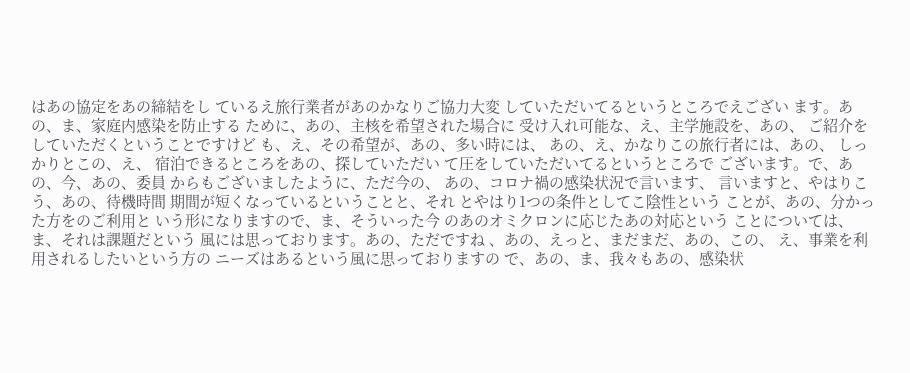はあの協定をあの締結をし ているえ旅行業者があのかなりご協力大変 していただいてるというところでえござい ます。あの、ま、家庭内感染を防止する ために、あの、主核を希望された場合に 受け入れ可能な、え、主学施設を、あの、 ご紹介をしていただくということですけど も、え、その希望が、あの、多い時には、 あの、え、かなりこの旅行者には、あの、 しっかりとこの、え、 宿泊できるところをあの、探していただい て圧をしていただいてるというところで ございます。で、あの、今、あの、委員 からもございましたように、ただ今の、 あの、コロナ禍の感染状況で言います、 言いますと、やはりこう、あの、待機時間 期間が短くなっているということと、それ とやはり1つの条件としてこ陰性という ことが、あの、分かった方をのご利用と いう形になりますので、ま、そういった今 のあのオミクロンに応じたあの対応という ことについては、ま、それは課題だという 風には思っております。あの、ただですね 、あの、えっと、まだまだ、あの、この、 え、事業を利用されるしたいという方の ニーズはあるという風に思っておりますの で、あの、ま、我々もあの、感染状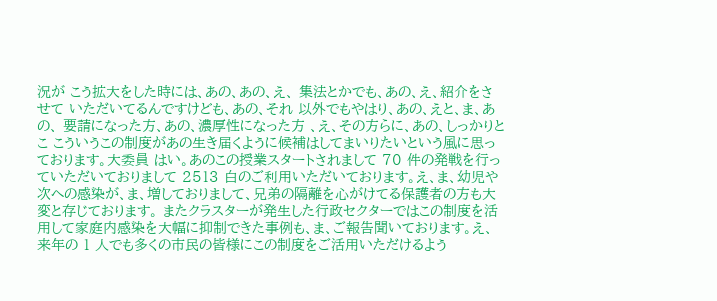況が こう拡大をした時には、あの、あの、え、 集法とかでも、あの、え、紹介をさせて いただいてるんですけども、あの、それ 以外でもやはり、あの、えと、ま、あの、 要請になった方、あの、濃厚性になった方 、え、その方らに、あの、しっかりとこ こういうこの制度があの生き届くように候補はしてまいりたいという風に思っております。大委員 はい。あのこの授業スタートされまして 70 件の発戦を行っていただいておりまして 2513 白のご利用いただいております。え、ま、幼児や次への感染が、ま、増しておりまして、兄弟の隔離を心がけてる保護者の方も大変と存じております。 またクラスターが発生した行政セクターではこの制度を活用して家庭内感染を大幅に抑制できた事例も、ま、ご報告聞いております。え、来年の 1 人でも多くの市民の皆様にこの制度をご活用いただけるよう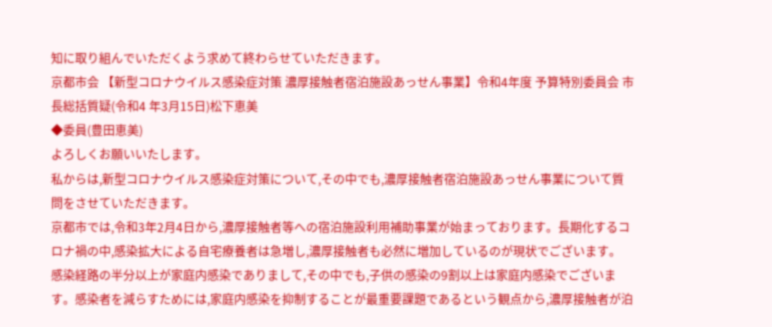知に取り組んでいただくよう求めて終わらせていただきます。
京都市会 【新型コロナウイルス感染症対策 濃厚接触者宿泊施設あっせん事業】令和4年度 予算特別委員会 市長総括質疑(令和4 年3月15日)松下恵美
◆委員(豊田恵美)
よろしくお願いいたします。
私からは,新型コロナウイルス感染症対策について,その中でも,濃厚接触者宿泊施設あっせん事業について質問をさせていただきます。
京都市では,令和3年2月4日から,濃厚接触者等への宿泊施設利用補助事業が始まっております。長期化するコロナ禍の中,感染拡大による自宅療養者は急増し,濃厚接触者も必然に増加しているのが現状でございます。
感染経路の半分以上が家庭内感染でありまして,その中でも,子供の感染の9割以上は家庭内感染でございます。感染者を減らすためには,家庭内感染を抑制することが最重要課題であるという観点から,濃厚接触者が泊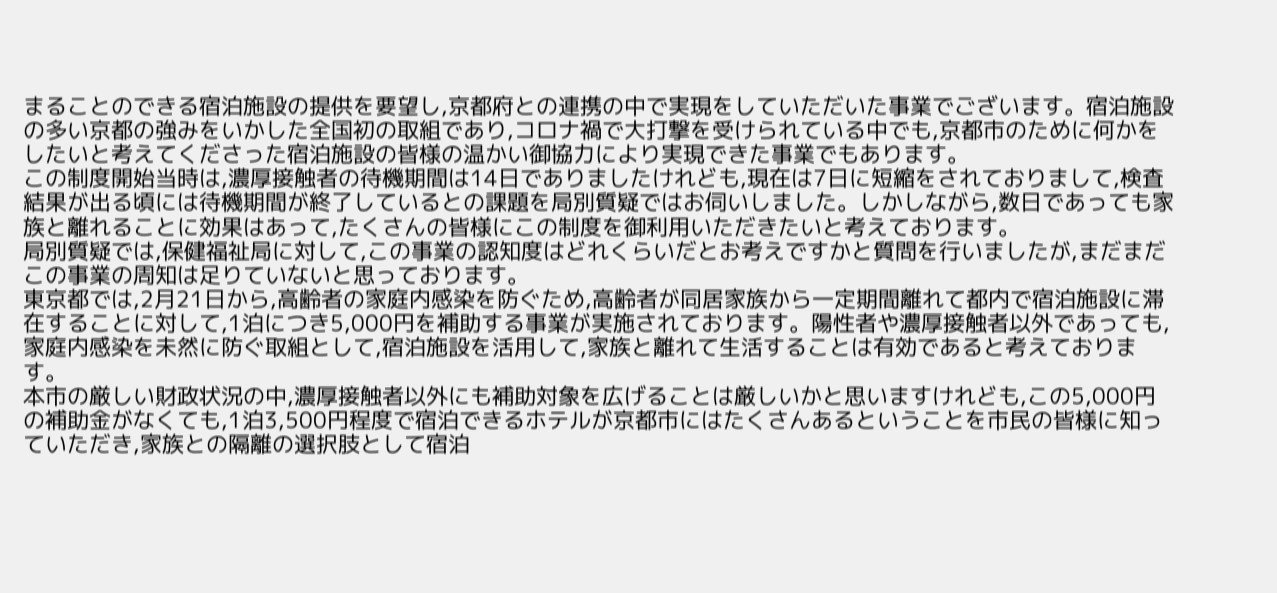まることのできる宿泊施設の提供を要望し,京都府との連携の中で実現をしていただいた事業でございます。宿泊施設の多い京都の強みをいかした全国初の取組であり,コロナ禍で大打撃を受けられている中でも,京都市のために何かをしたいと考えてくださった宿泊施設の皆様の温かい御協力により実現できた事業でもあります。
この制度開始当時は,濃厚接触者の待機期間は14日でありましたけれども,現在は7日に短縮をされておりまして,検査結果が出る頃には待機期間が終了しているとの課題を局別質疑ではお伺いしました。しかしながら,数日であっても家族と離れることに効果はあって,たくさんの皆様にこの制度を御利用いただきたいと考えております。
局別質疑では,保健福祉局に対して,この事業の認知度はどれくらいだとお考えですかと質問を行いましたが,まだまだこの事業の周知は足りていないと思っております。
東京都では,2月21日から,高齢者の家庭内感染を防ぐため,高齢者が同居家族から一定期間離れて都内で宿泊施設に滞在することに対して,1泊につき5,000円を補助する事業が実施されております。陽性者や濃厚接触者以外であっても,家庭内感染を未然に防ぐ取組として,宿泊施設を活用して,家族と離れて生活することは有効であると考えております。
本市の厳しい財政状況の中,濃厚接触者以外にも補助対象を広げることは厳しいかと思いますけれども,この5,000円の補助金がなくても,1泊3,500円程度で宿泊できるホテルが京都市にはたくさんあるということを市民の皆様に知っていただき,家族との隔離の選択肢として宿泊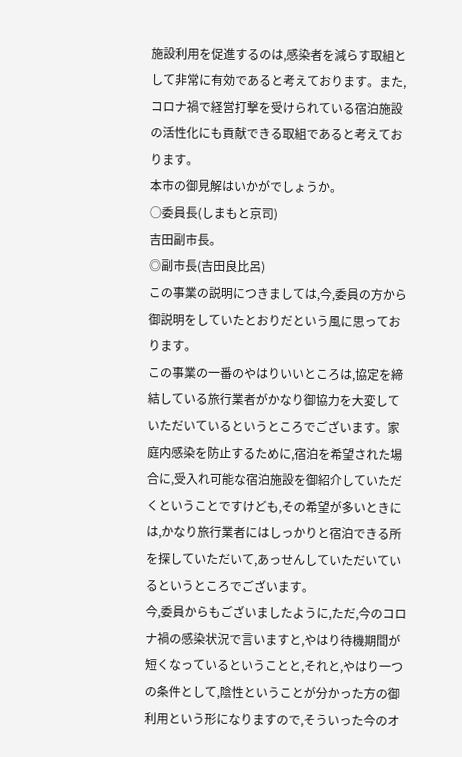施設利用を促進するのは,感染者を減らす取組として非常に有効であると考えております。また,コロナ禍で経営打撃を受けられている宿泊施設の活性化にも貢献できる取組であると考えております。
本市の御見解はいかがでしょうか。
○委員長(しまもと京司)
吉田副市長。
◎副市長(吉田良比呂)
この事業の説明につきましては,今,委員の方から御説明をしていたとおりだという風に思っております。
この事業の一番のやはりいいところは,協定を締結している旅行業者がかなり御協力を大変していただいているというところでございます。家庭内感染を防止するために,宿泊を希望された場合に,受入れ可能な宿泊施設を御紹介していただくということですけども,その希望が多いときには,かなり旅行業者にはしっかりと宿泊できる所を探していただいて,あっせんしていただいているというところでございます。
今,委員からもございましたように,ただ,今のコロナ禍の感染状況で言いますと,やはり待機期間が短くなっているということと,それと,やはり一つの条件として,陰性ということが分かった方の御利用という形になりますので,そういった今のオ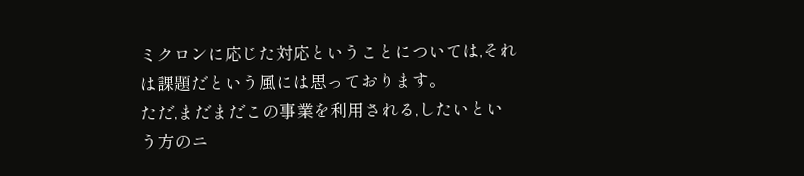ミクロンに応じた対応ということについては,それは課題だという風には思っております。
ただ,まだまだこの事業を利用される,したいという方のニ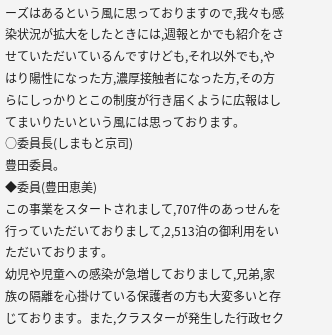ーズはあるという風に思っておりますので,我々も感染状況が拡大をしたときには,週報とかでも紹介をさせていただいているんですけども,それ以外でも,やはり陽性になった方,濃厚接触者になった方,その方らにしっかりとこの制度が行き届くように広報はしてまいりたいという風には思っております。
○委員長(しまもと京司)
豊田委員。
◆委員(豊田恵美)
この事業をスタートされまして,707件のあっせんを行っていただいておりまして,2,513泊の御利用をいただいております。
幼児や児童への感染が急増しておりまして,兄弟,家族の隔離を心掛けている保護者の方も大変多いと存じております。また,クラスターが発生した行政セク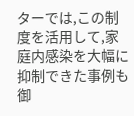ターでは,この制度を活用して,家庭内感染を大幅に抑制できた事例も御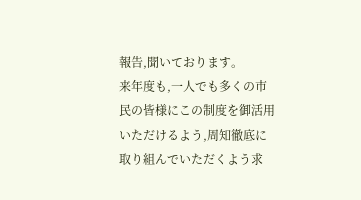報告,聞いております。
来年度も,一人でも多くの市民の皆様にこの制度を御活用いただけるよう,周知徹底に取り組んでいただくよう求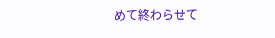めて終わらせて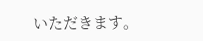いただきます。